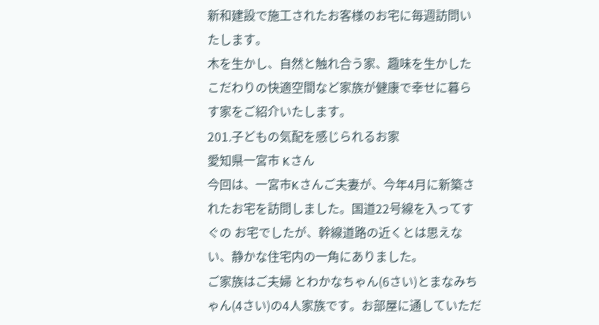新和建設で施工されたお客様のお宅に毎週訪問いたします。
木を生かし、自然と触れ合う家、趣味を生かしたこだわりの快適空間など家族が健康で幸せに暮らす家をご紹介いたします。
201.子どもの気配を感じられるお家
愛知県一宮市 Kさん
今回は、一宮市Kさんご夫妻が、今年4月に新築されたお宅を訪問しました。国道22号線を入ってすぐの お宅でしたが、幹線道路の近くとは思えない、静かな住宅内の一角にありました。
ご家族はご夫婦 とわかなちゃん(6さい)とまなみちゃん(4さい)の4人家族です。お部屋に通していただ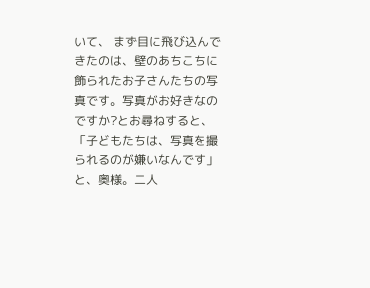いて、 まず目に飛び込んできたのは、壁のあちこちに飾られたお子さんたちの写真です。写真がお好きなの ですか?とお尋ねすると、「子どもたちは、写真を撮られるのが嫌いなんです」と、奥様。二人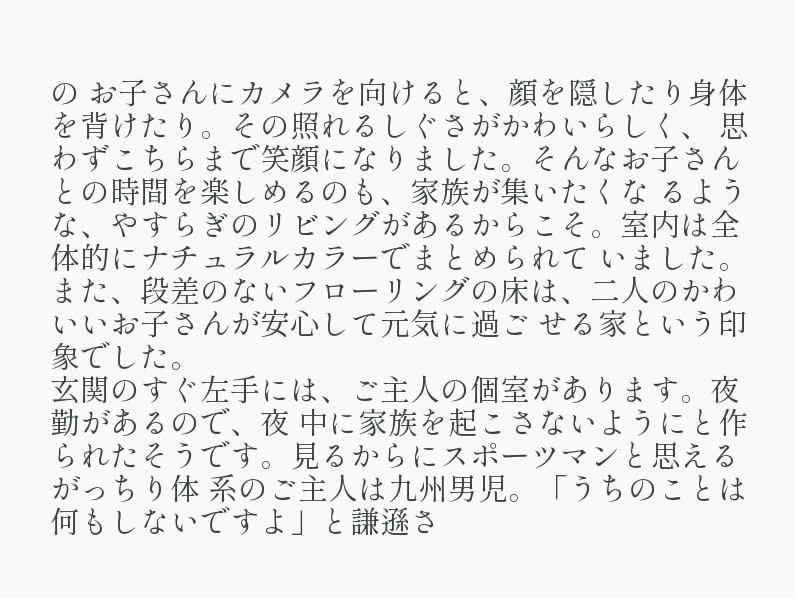の お子さんにカメラを向けると、顔を隠したり身体を背けたり。その照れるしぐさがかわいらしく、 思わずこちらまで笑顔になりました。そんなお子さんとの時間を楽しめるのも、家族が集いたくな るような、やすらぎのリビングがあるからこそ。室内は全体的にナチュラルカラーでまとめられて いました。また、段差のないフローリングの床は、二人のかわいいお子さんが安心して元気に過ご せる家という印象でした。
玄関のすぐ左手には、ご主人の個室があります。夜勤があるので、夜 中に家族を起こさないようにと作られたそうです。見るからにスポーツマンと思えるがっちり体 系のご主人は九州男児。「うちのことは何もしないですよ」と謙遜さ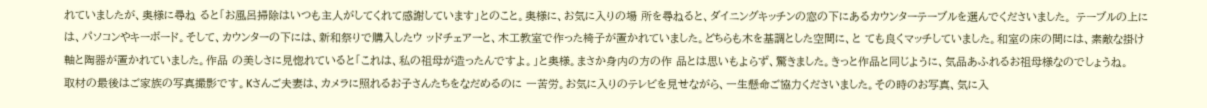れていましたが、奥様に尋ね ると「お風呂掃除はいつも主人がしてくれて感謝しています」とのこと。奥様に、お気に入りの場 所を尋ねると、ダイニングキッチンの窓の下にあるカウンターテーブルを選んでくださいました。 テーブルの上には、パソコンやキーボード。そして、カウンターの下には、新和祭りで購入したウ ッドチェアーと、木工教室で作った椅子が置かれていました。どちらも木を基調とした空間に、と ても良くマッチしていました。和室の床の間には、素敵な掛け軸と陶器が置かれていました。作品 の美しさに見惚れていると「これは、私の祖母が造ったんですよ。」と奥様。まさか身内の方の作 品とは思いもよらず、驚きました。きっと作品と同じように、気品あふれるお祖母様なのでしょうね。
取材の最後はご家族の写真撮影です。Kさんご夫妻は、カメラに照れるお子さんたちをなだめるのに 一苦労。お気に入りのテレビを見せながら、一生懸命ご協力くださいました。その時のお写真、気に入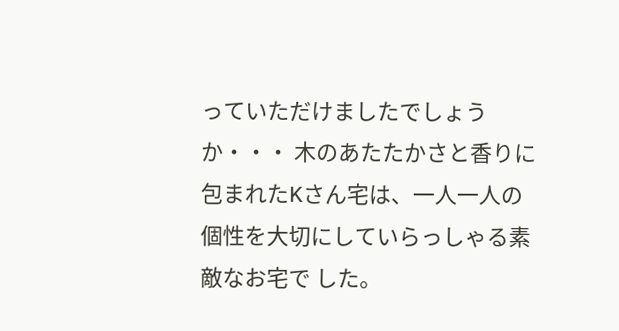っていただけましたでしょうか・・・ 木のあたたかさと香りに包まれたKさん宅は、一人一人の個性を大切にしていらっしゃる素敵なお宅で した。